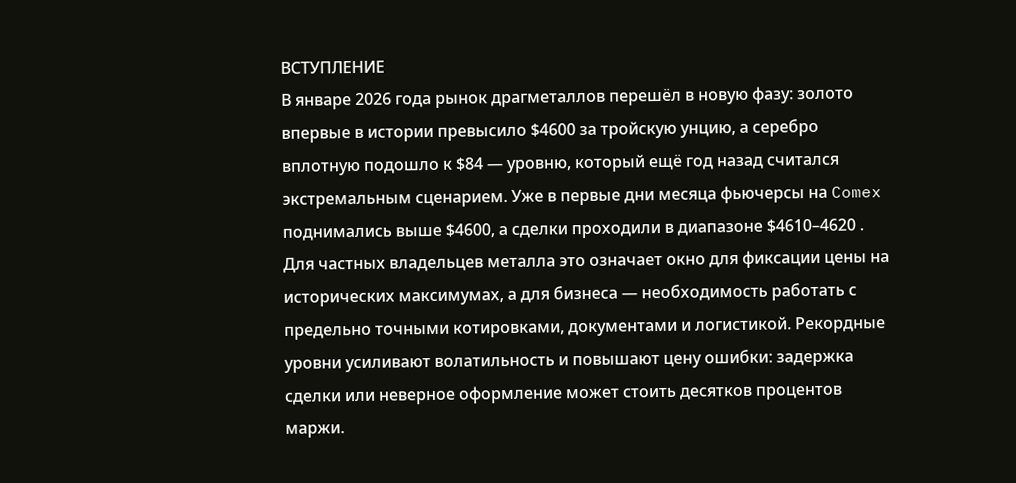ВСТУПЛЕНИЕ
В январе 2026 года рынок драгметаллов перешёл в новую фазу: золото впервые в истории превысило $4600 за тройскую унцию, а серебро вплотную подошло к $84 — уровню, который ещё год назад считался экстремальным сценарием. Уже в первые дни месяца фьючерсы на Comex поднимались выше $4600, а сделки проходили в диапазоне $4610–4620 .
Для частных владельцев металла это означает окно для фиксации цены на исторических максимумах, а для бизнеса — необходимость работать с предельно точными котировками, документами и логистикой. Рекордные уровни усиливают волатильность и повышают цену ошибки: задержка сделки или неверное оформление может стоить десятков процентов маржи.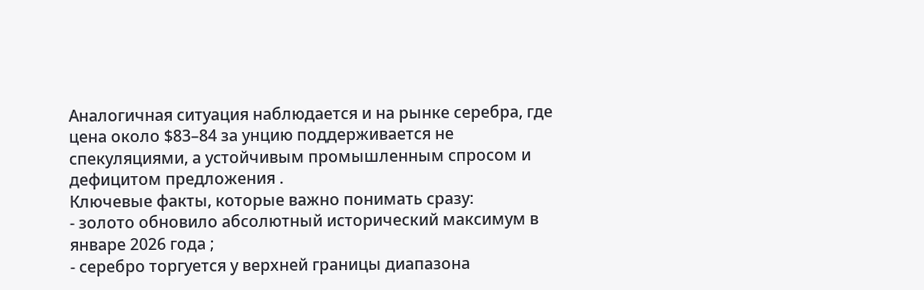Аналогичная ситуация наблюдается и на рынке серебра, где цена около $83–84 за унцию поддерживается не спекуляциями, а устойчивым промышленным спросом и дефицитом предложения .
Ключевые факты, которые важно понимать сразу:
- золото обновило абсолютный исторический максимум в январе 2026 года ;
- серебро торгуется у верхней границы диапазона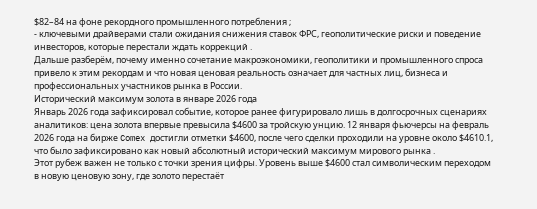$82–84 на фоне рекордного промышленного потребления ;
- ключевыми драйверами стали ожидания снижения ставок ФРС, геополитические риски и поведение инвесторов, которые перестали ждать коррекций .
Дальше разберём, почему именно сочетание макроэкономики, геополитики и промышленного спроса привело к этим рекордам и что новая ценовая реальность означает для частных лиц, бизнеса и профессиональных участников рынка в России.
Исторический максимум золота в январе 2026 года
Январь 2026 года зафиксировал событие, которое ранее фигурировало лишь в долгосрочных сценариях аналитиков: цена золота впервые превысила $4600 за тройскую унцию. 12 января фьючерсы на февраль 2026 года на бирже Comex достигли отметки $4600, после чего сделки проходили на уровне около $4610.1, что было зафиксировано как новый абсолютный исторический максимум мирового рынка .
Этот рубеж важен не только с точки зрения цифры. Уровень выше $4600 стал символическим переходом в новую ценовую зону, где золото перестаёт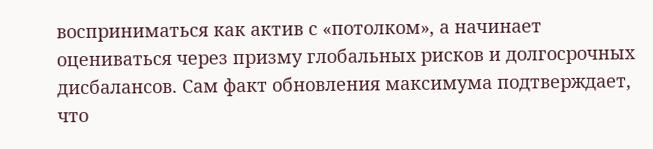восприниматься как актив с «потолком», а начинает оцениваться через призму глобальных рисков и долгосрочных дисбалансов. Сам факт обновления максимума подтверждает, что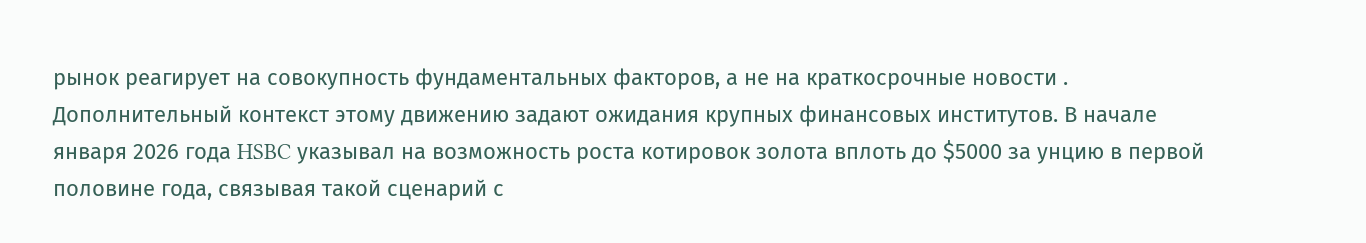рынок реагирует на совокупность фундаментальных факторов, а не на краткосрочные новости .
Дополнительный контекст этому движению задают ожидания крупных финансовых институтов. В начале января 2026 года HSBC указывал на возможность роста котировок золота вплоть до $5000 за унцию в первой половине года, связывая такой сценарий с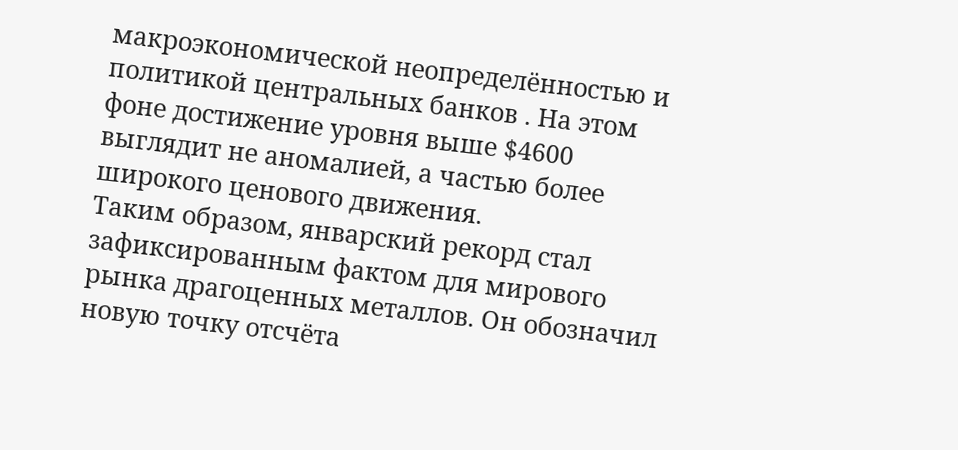макроэкономической неопределённостью и политикой центральных банков . На этом фоне достижение уровня выше $4600 выглядит не аномалией, а частью более широкого ценового движения.
Таким образом, январский рекорд стал зафиксированным фактом для мирового рынка драгоценных металлов. Он обозначил новую точку отсчёта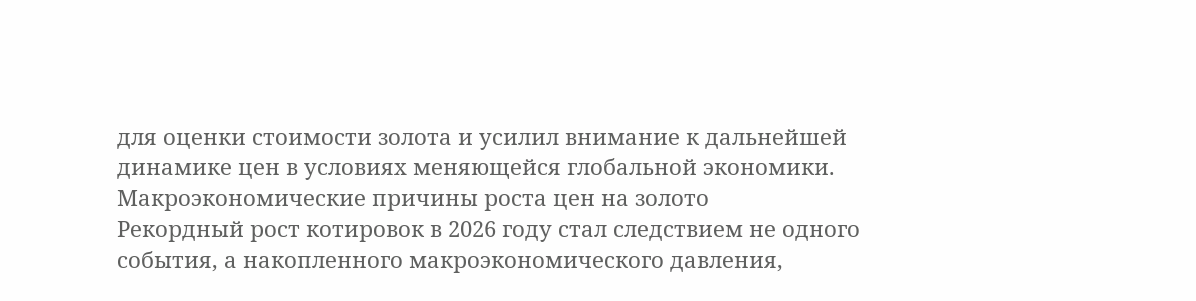для оценки стоимости золота и усилил внимание к дальнейшей динамике цен в условиях меняющейся глобальной экономики.
Макроэкономические причины роста цен на золото
Рекордный рост котировок в 2026 году стал следствием не одного события, а накопленного макроэкономического давления,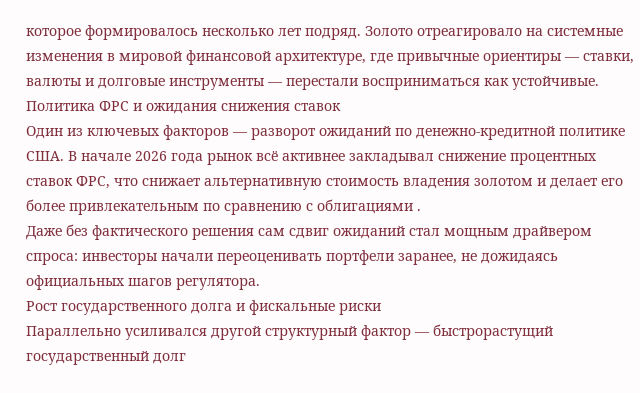которое формировалось несколько лет подряд. Золото отреагировало на системные изменения в мировой финансовой архитектуре, где привычные ориентиры — ставки, валюты и долговые инструменты — перестали восприниматься как устойчивые.
Политика ФРС и ожидания снижения ставок
Один из ключевых факторов — разворот ожиданий по денежно‑кредитной политике США. В начале 2026 года рынок всё активнее закладывал снижение процентных ставок ФРС, что снижает альтернативную стоимость владения золотом и делает его более привлекательным по сравнению с облигациями .
Даже без фактического решения сам сдвиг ожиданий стал мощным драйвером спроса: инвесторы начали переоценивать портфели заранее, не дожидаясь официальных шагов регулятора.
Рост государственного долга и фискальные риски
Параллельно усиливался другой структурный фактор — быстрорастущий государственный долг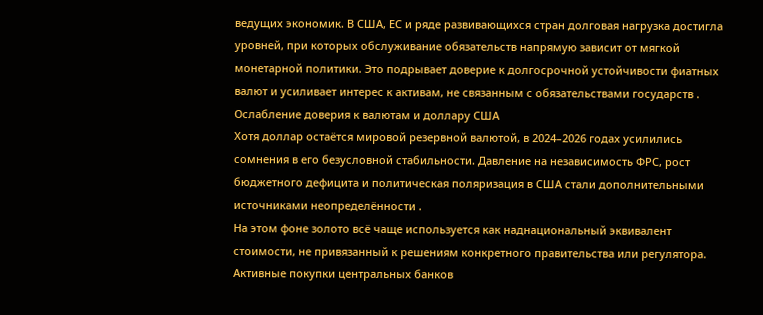ведущих экономик. В США, ЕС и ряде развивающихся стран долговая нагрузка достигла уровней, при которых обслуживание обязательств напрямую зависит от мягкой монетарной политики. Это подрывает доверие к долгосрочной устойчивости фиатных валют и усиливает интерес к активам, не связанным с обязательствами государств .
Ослабление доверия к валютам и доллару США
Хотя доллар остаётся мировой резервной валютой, в 2024–2026 годах усилились сомнения в его безусловной стабильности. Давление на независимость ФРС, рост бюджетного дефицита и политическая поляризация в США стали дополнительными источниками неопределённости .
На этом фоне золото всё чаще используется как наднациональный эквивалент стоимости, не привязанный к решениям конкретного правительства или регулятора.
Активные покупки центральных банков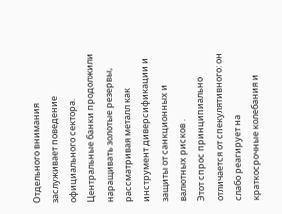Отдельного внимания заслуживает поведение официального сектора. Центральные банки продолжили наращивать золотые резервы, рассматривая металл как инструмент диверсификации и защиты от санкционных и валютных рисков .
Этот спрос принципиально отличается от спекулятивного: он слабо реагирует на краткосрочные колебания и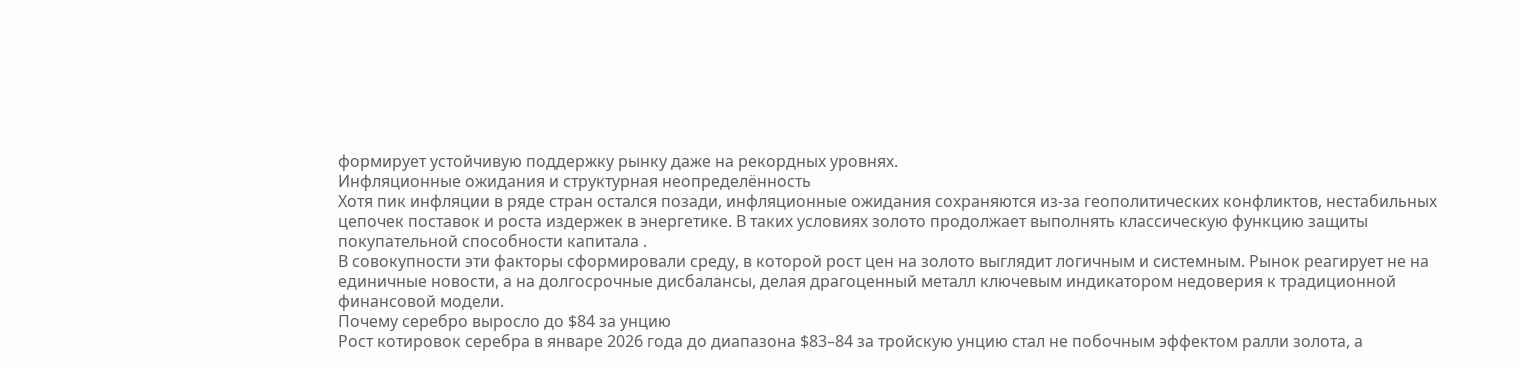формирует устойчивую поддержку рынку даже на рекордных уровнях.
Инфляционные ожидания и структурная неопределённость
Хотя пик инфляции в ряде стран остался позади, инфляционные ожидания сохраняются из‑за геополитических конфликтов, нестабильных цепочек поставок и роста издержек в энергетике. В таких условиях золото продолжает выполнять классическую функцию защиты покупательной способности капитала .
В совокупности эти факторы сформировали среду, в которой рост цен на золото выглядит логичным и системным. Рынок реагирует не на единичные новости, а на долгосрочные дисбалансы, делая драгоценный металл ключевым индикатором недоверия к традиционной финансовой модели.
Почему серебро выросло до $84 за унцию
Рост котировок серебра в январе 2026 года до диапазона $83–84 за тройскую унцию стал не побочным эффектом ралли золота, а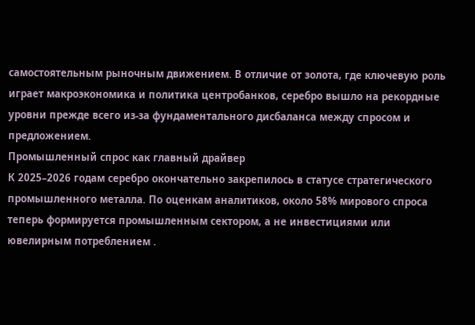самостоятельным рыночным движением. В отличие от золота, где ключевую роль играет макроэкономика и политика центробанков, серебро вышло на рекордные уровни прежде всего из‑за фундаментального дисбаланса между спросом и предложением.
Промышленный спрос как главный драйвер
К 2025–2026 годам серебро окончательно закрепилось в статусе стратегического промышленного металла. По оценкам аналитиков, около 58% мирового спроса теперь формируется промышленным сектором, а не инвестициями или ювелирным потреблением .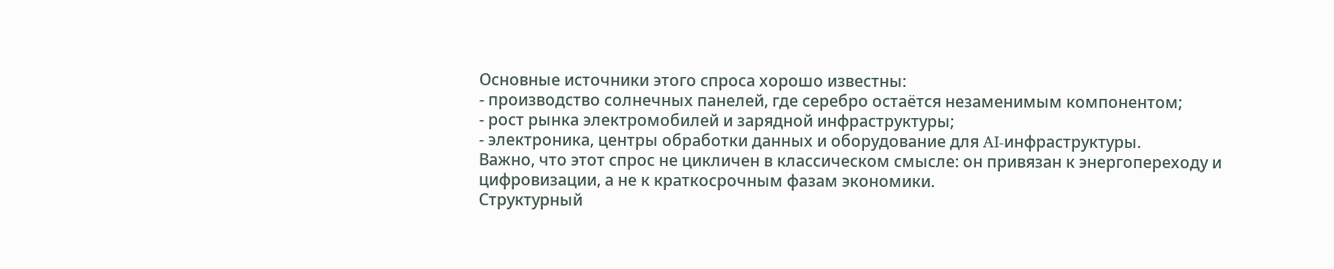Основные источники этого спроса хорошо известны:
- производство солнечных панелей, где серебро остаётся незаменимым компонентом;
- рост рынка электромобилей и зарядной инфраструктуры;
- электроника, центры обработки данных и оборудование для AI‑инфраструктуры.
Важно, что этот спрос не цикличен в классическом смысле: он привязан к энергопереходу и цифровизации, а не к краткосрочным фазам экономики.
Структурный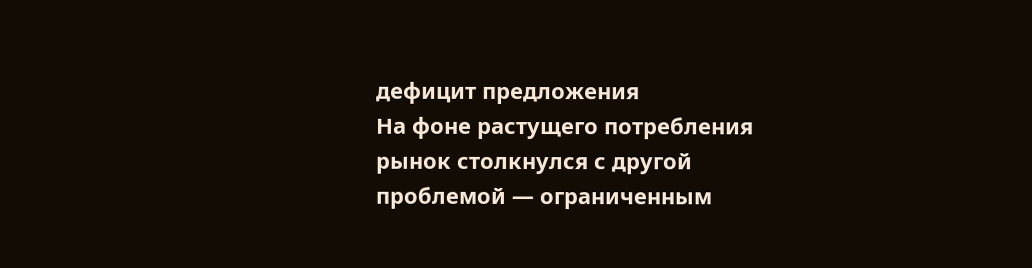дефицит предложения
На фоне растущего потребления рынок столкнулся с другой проблемой — ограниченным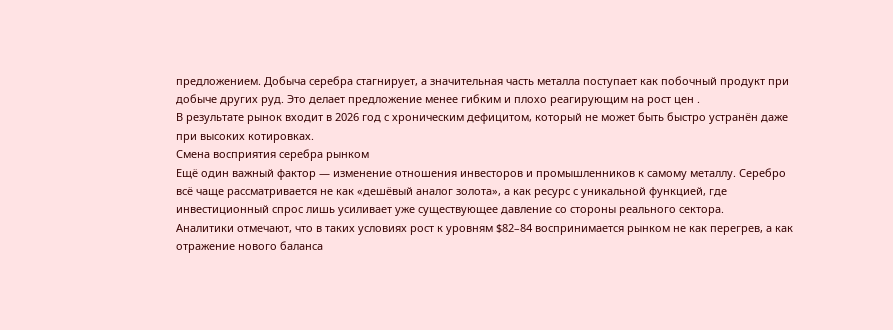предложением. Добыча серебра стагнирует, а значительная часть металла поступает как побочный продукт при добыче других руд. Это делает предложение менее гибким и плохо реагирующим на рост цен .
В результате рынок входит в 2026 год с хроническим дефицитом, который не может быть быстро устранён даже при высоких котировках.
Смена восприятия серебра рынком
Ещё один важный фактор — изменение отношения инвесторов и промышленников к самому металлу. Серебро всё чаще рассматривается не как «дешёвый аналог золота», а как ресурс с уникальной функцией, где инвестиционный спрос лишь усиливает уже существующее давление со стороны реального сектора.
Аналитики отмечают, что в таких условиях рост к уровням $82–84 воспринимается рынком не как перегрев, а как отражение нового баланса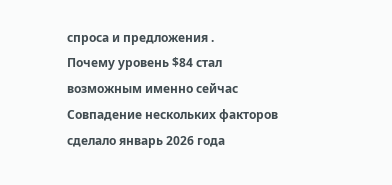спроса и предложения .
Почему уровень $84 стал возможным именно сейчас
Совпадение нескольких факторов сделало январь 2026 года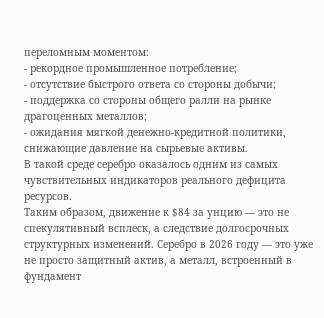переломным моментом:
- рекордное промышленное потребление;
- отсутствие быстрого ответа со стороны добычи;
- поддержка со стороны общего ралли на рынке драгоценных металлов;
- ожидания мягкой денежно‑кредитной политики, снижающие давление на сырьевые активы.
В такой среде серебро оказалось одним из самых чувствительных индикаторов реального дефицита ресурсов.
Таким образом, движение к $84 за унцию — это не спекулятивный всплеск, а следствие долгосрочных структурных изменений. Серебро в 2026 году — это уже не просто защитный актив, а металл, встроенный в фундамент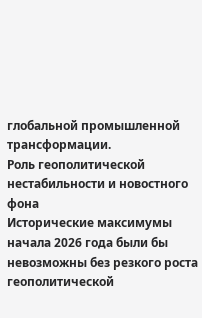глобальной промышленной трансформации.
Роль геополитической нестабильности и новостного фона
Исторические максимумы начала 2026 года были бы невозможны без резкого роста геополитической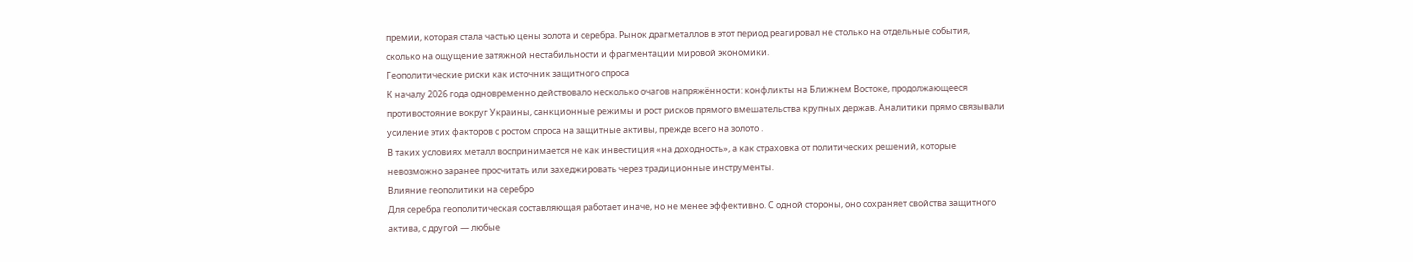премии, которая стала частью цены золота и серебра. Рынок драгметаллов в этот период реагировал не столько на отдельные события, сколько на ощущение затяжной нестабильности и фрагментации мировой экономики.
Геополитические риски как источник защитного спроса
К началу 2026 года одновременно действовало несколько очагов напряжённости: конфликты на Ближнем Востоке, продолжающееся противостояние вокруг Украины, санкционные режимы и рост рисков прямого вмешательства крупных держав. Аналитики прямо связывали усиление этих факторов с ростом спроса на защитные активы, прежде всего на золото .
В таких условиях металл воспринимается не как инвестиция «на доходность», а как страховка от политических решений, которые невозможно заранее просчитать или захеджировать через традиционные инструменты.
Влияние геополитики на серебро
Для серебра геополитическая составляющая работает иначе, но не менее эффективно. С одной стороны, оно сохраняет свойства защитного актива, с другой — любые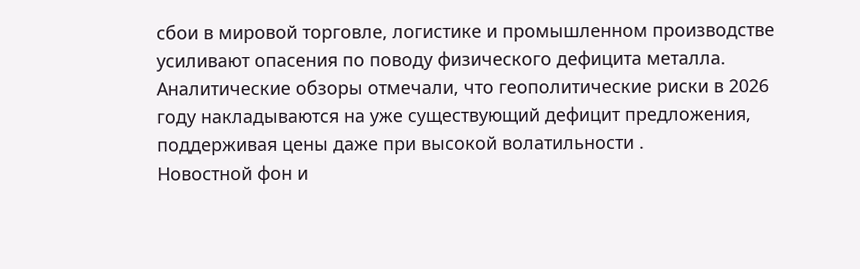сбои в мировой торговле, логистике и промышленном производстве усиливают опасения по поводу физического дефицита металла. Аналитические обзоры отмечали, что геополитические риски в 2026 году накладываются на уже существующий дефицит предложения, поддерживая цены даже при высокой волатильности .
Новостной фон и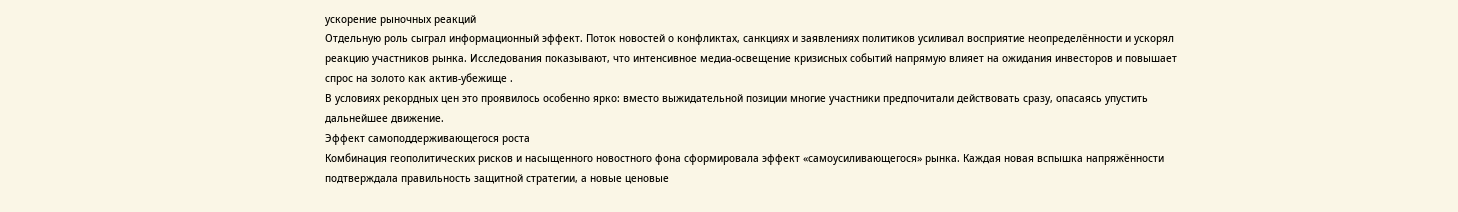ускорение рыночных реакций
Отдельную роль сыграл информационный эффект. Поток новостей о конфликтах, санкциях и заявлениях политиков усиливал восприятие неопределённости и ускорял реакцию участников рынка. Исследования показывают, что интенсивное медиа‑освещение кризисных событий напрямую влияет на ожидания инвесторов и повышает спрос на золото как актив-убежище .
В условиях рекордных цен это проявилось особенно ярко: вместо выжидательной позиции многие участники предпочитали действовать сразу, опасаясь упустить дальнейшее движение.
Эффект самоподдерживающегося роста
Комбинация геополитических рисков и насыщенного новостного фона сформировала эффект «самоусиливающегося» рынка. Каждая новая вспышка напряжённости подтверждала правильность защитной стратегии, а новые ценовые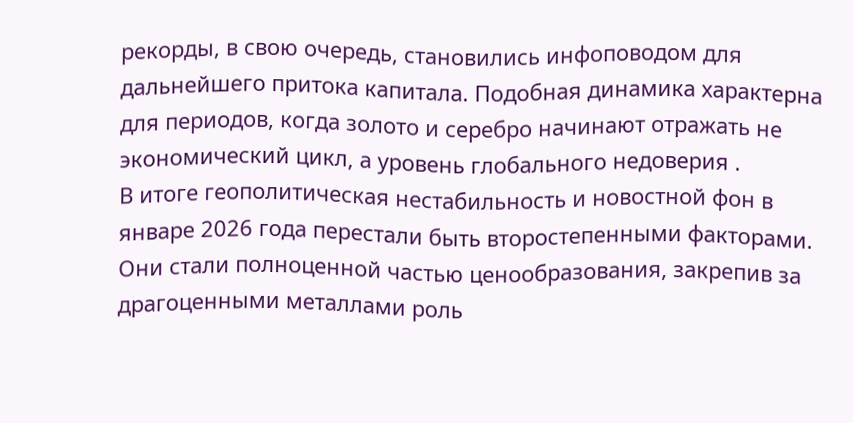рекорды, в свою очередь, становились инфоповодом для дальнейшего притока капитала. Подобная динамика характерна для периодов, когда золото и серебро начинают отражать не экономический цикл, а уровень глобального недоверия .
В итоге геополитическая нестабильность и новостной фон в январе 2026 года перестали быть второстепенными факторами. Они стали полноценной частью ценообразования, закрепив за драгоценными металлами роль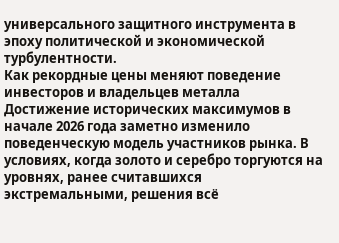универсального защитного инструмента в эпоху политической и экономической турбулентности.
Как рекордные цены меняют поведение инвесторов и владельцев металла
Достижение исторических максимумов в начале 2026 года заметно изменило поведенческую модель участников рынка. В условиях, когда золото и серебро торгуются на уровнях, ранее считавшихся экстремальными, решения всё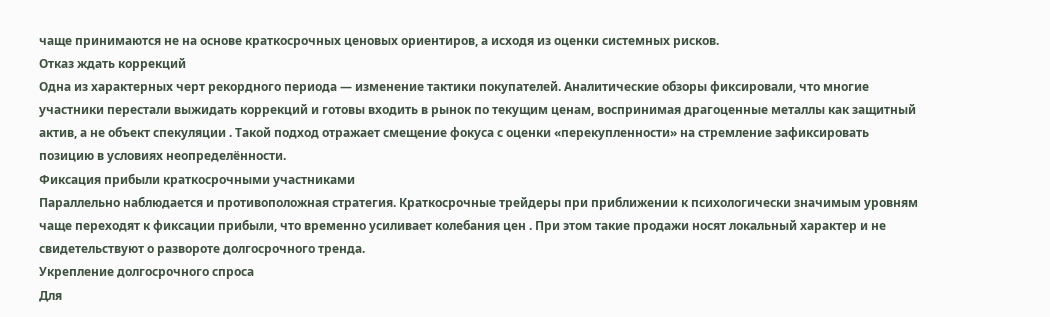чаще принимаются не на основе краткосрочных ценовых ориентиров, а исходя из оценки системных рисков.
Отказ ждать коррекций
Одна из характерных черт рекордного периода — изменение тактики покупателей. Аналитические обзоры фиксировали, что многие участники перестали выжидать коррекций и готовы входить в рынок по текущим ценам, воспринимая драгоценные металлы как защитный актив, а не объект спекуляции . Такой подход отражает смещение фокуса с оценки «перекупленности» на стремление зафиксировать позицию в условиях неопределённости.
Фиксация прибыли краткосрочными участниками
Параллельно наблюдается и противоположная стратегия. Краткосрочные трейдеры при приближении к психологически значимым уровням чаще переходят к фиксации прибыли, что временно усиливает колебания цен . При этом такие продажи носят локальный характер и не свидетельствуют о развороте долгосрочного тренда.
Укрепление долгосрочного спроса
Для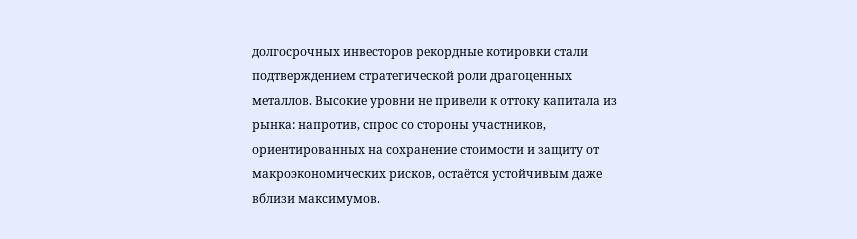долгосрочных инвесторов рекордные котировки стали подтверждением стратегической роли драгоценных металлов. Высокие уровни не привели к оттоку капитала из рынка: напротив, спрос со стороны участников, ориентированных на сохранение стоимости и защиту от макроэкономических рисков, остаётся устойчивым даже вблизи максимумов.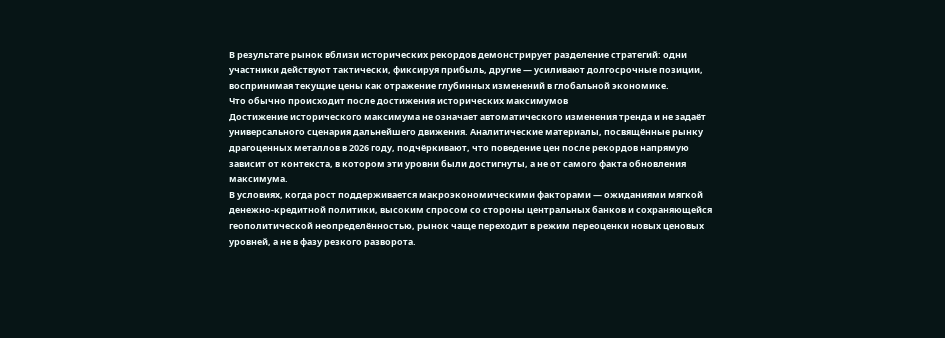В результате рынок вблизи исторических рекордов демонстрирует разделение стратегий: одни участники действуют тактически, фиксируя прибыль, другие — усиливают долгосрочные позиции, воспринимая текущие цены как отражение глубинных изменений в глобальной экономике.
Что обычно происходит после достижения исторических максимумов
Достижение исторического максимума не означает автоматического изменения тренда и не задаёт универсального сценария дальнейшего движения. Аналитические материалы, посвящённые рынку драгоценных металлов в 2026 году, подчёркивают, что поведение цен после рекордов напрямую зависит от контекста, в котором эти уровни были достигнуты, а не от самого факта обновления максимума.
В условиях, когда рост поддерживается макроэкономическими факторами — ожиданиями мягкой денежно‑кредитной политики, высоким спросом со стороны центральных банков и сохраняющейся геополитической неопределённостью, рынок чаще переходит в режим переоценки новых ценовых уровней, а не в фазу резкого разворота.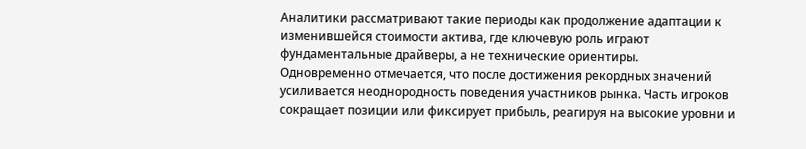Аналитики рассматривают такие периоды как продолжение адаптации к изменившейся стоимости актива, где ключевую роль играют фундаментальные драйверы, а не технические ориентиры.
Одновременно отмечается, что после достижения рекордных значений усиливается неоднородность поведения участников рынка. Часть игроков сокращает позиции или фиксирует прибыль, реагируя на высокие уровни и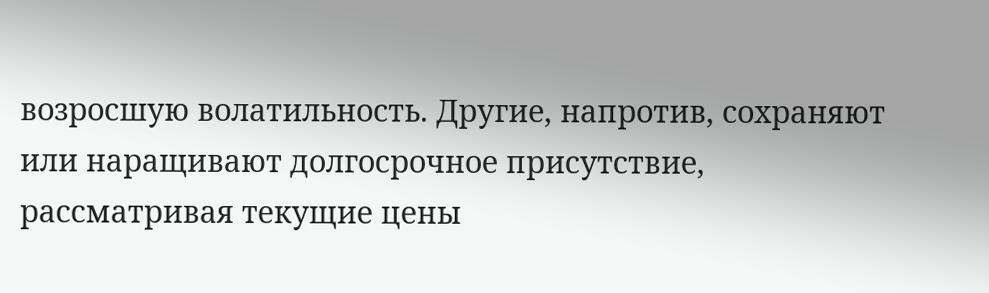возросшую волатильность. Другие, напротив, сохраняют или наращивают долгосрочное присутствие, рассматривая текущие цены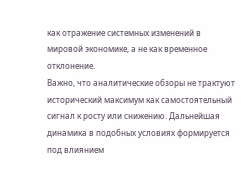как отражение системных изменений в мировой экономике, а не как временное отклонение.
Важно, что аналитические обзоры не трактуют исторический максимум как самостоятельный сигнал к росту или снижению. Дальнейшая динамика в подобных условиях формируется под влиянием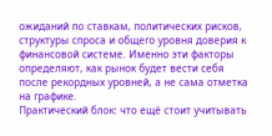ожиданий по ставкам, политических рисков, структуры спроса и общего уровня доверия к финансовой системе. Именно эти факторы определяют, как рынок будет вести себя после рекордных уровней, а не сама отметка на графике.
Практический блок: что ещё стоит учитывать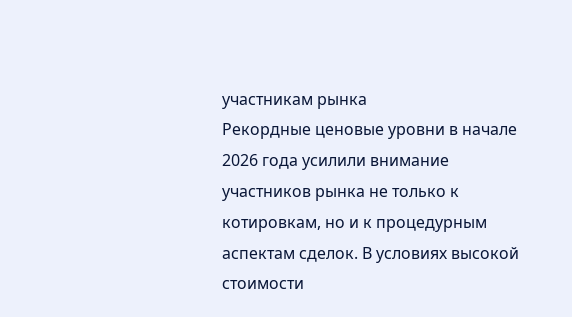участникам рынка
Рекордные ценовые уровни в начале 2026 года усилили внимание участников рынка не только к котировкам, но и к процедурным аспектам сделок. В условиях высокой стоимости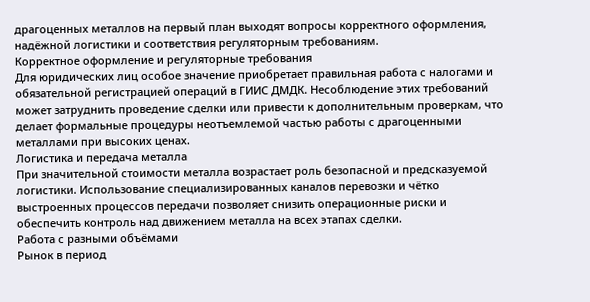драгоценных металлов на первый план выходят вопросы корректного оформления, надёжной логистики и соответствия регуляторным требованиям.
Корректное оформление и регуляторные требования
Для юридических лиц особое значение приобретает правильная работа с налогами и обязательной регистрацией операций в ГИИС ДМДК. Несоблюдение этих требований может затруднить проведение сделки или привести к дополнительным проверкам, что делает формальные процедуры неотъемлемой частью работы с драгоценными металлами при высоких ценах.
Логистика и передача металла
При значительной стоимости металла возрастает роль безопасной и предсказуемой логистики. Использование специализированных каналов перевозки и чётко выстроенных процессов передачи позволяет снизить операционные риски и обеспечить контроль над движением металла на всех этапах сделки.
Работа с разными объёмами
Рынок в период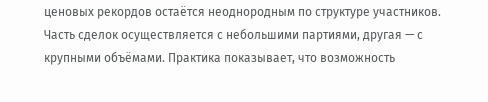ценовых рекордов остаётся неоднородным по структуре участников. Часть сделок осуществляется с небольшими партиями, другая — с крупными объёмами. Практика показывает, что возможность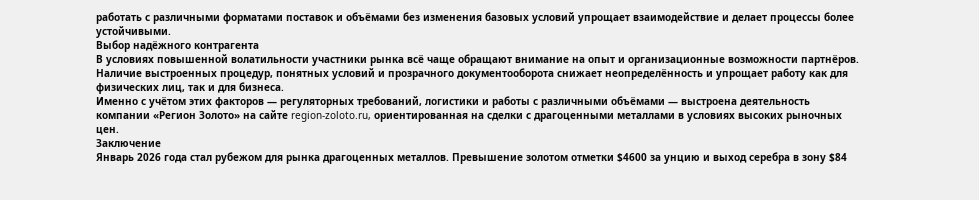работать с различными форматами поставок и объёмами без изменения базовых условий упрощает взаимодействие и делает процессы более устойчивыми.
Выбор надёжного контрагента
В условиях повышенной волатильности участники рынка всё чаще обращают внимание на опыт и организационные возможности партнёров. Наличие выстроенных процедур, понятных условий и прозрачного документооборота снижает неопределённость и упрощает работу как для физических лиц, так и для бизнеса.
Именно с учётом этих факторов — регуляторных требований, логистики и работы с различными объёмами — выстроена деятельность компании «Регион Золото» на сайте region-zoloto.ru, ориентированная на сделки с драгоценными металлами в условиях высоких рыночных цен.
Заключение
Январь 2026 года стал рубежом для рынка драгоценных металлов. Превышение золотом отметки $4600 за унцию и выход серебра в зону $84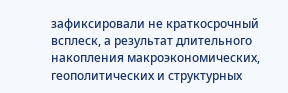зафиксировали не краткосрочный всплеск, а результат длительного накопления макроэкономических, геополитических и структурных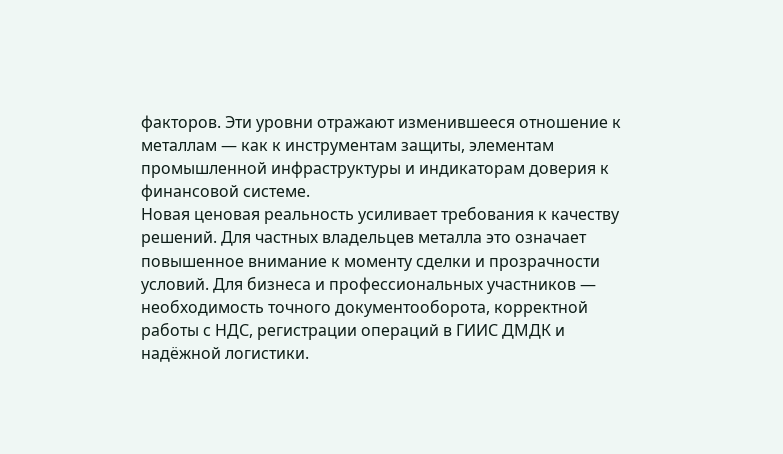факторов. Эти уровни отражают изменившееся отношение к металлам — как к инструментам защиты, элементам промышленной инфраструктуры и индикаторам доверия к финансовой системе.
Новая ценовая реальность усиливает требования к качеству решений. Для частных владельцев металла это означает повышенное внимание к моменту сделки и прозрачности условий. Для бизнеса и профессиональных участников — необходимость точного документооборота, корректной работы с НДС, регистрации операций в ГИИС ДМДК и надёжной логистики.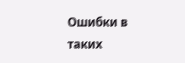Ошибки в таких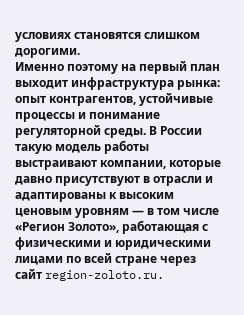условиях становятся слишком дорогими.
Именно поэтому на первый план выходит инфраструктура рынка: опыт контрагентов, устойчивые процессы и понимание регуляторной среды. В России такую модель работы выстраивают компании, которые давно присутствуют в отрасли и адаптированы к высоким ценовым уровням — в том числе «Регион Золото», работающая с физическими и юридическими лицами по всей стране через сайт region-zoloto.ru.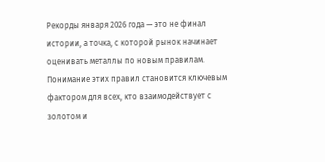Рекорды января 2026 года — это не финал истории, а точка, с которой рынок начинает оценивать металлы по новым правилам. Понимание этих правил становится ключевым фактором для всех, кто взаимодействует с золотом и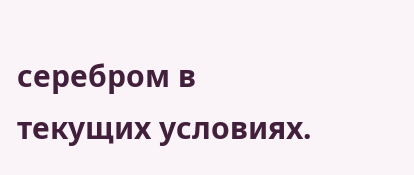серебром в текущих условиях.